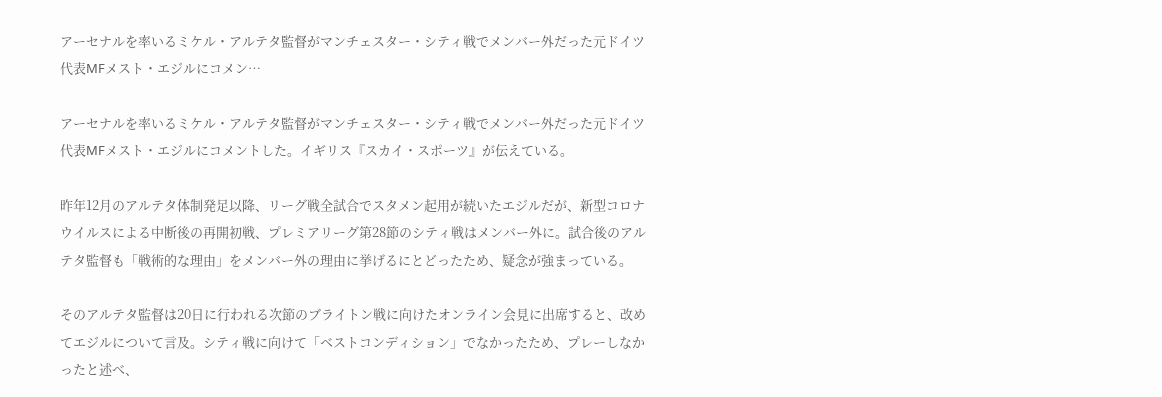アーセナルを率いるミケル・アルテタ監督がマンチェスター・シティ戦でメンバー外だった元ドイツ代表MFメスト・エジルにコメン…

アーセナルを率いるミケル・アルテタ監督がマンチェスター・シティ戦でメンバー外だった元ドイツ代表MFメスト・エジルにコメントした。イギリス『スカイ・スポーツ』が伝えている。

昨年12月のアルテタ体制発足以降、リーグ戦全試合でスタメン起用が続いたエジルだが、新型コロナウイルスによる中断後の再開初戦、プレミアリーグ第28節のシティ戦はメンバー外に。試合後のアルテタ監督も「戦術的な理由」をメンバー外の理由に挙げるにとどったため、疑念が強まっている。

そのアルテタ監督は20日に行われる次節のブライトン戦に向けたオンライン会見に出席すると、改めてエジルについて言及。シティ戦に向けて「ベストコンディション」でなかったため、プレーしなかったと述べ、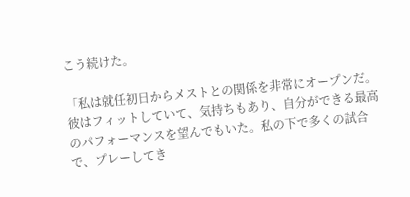こう続けた。

「私は就任初日からメストとの関係を非常にオープンだ。彼はフィットしていて、気持ちもあり、自分ができる最高のパフォーマンスを望んでもいた。私の下で多くの試合で、プレーしてき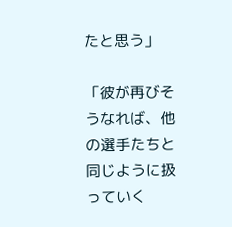たと思う」

「彼が再びそうなれば、他の選手たちと同じように扱っていく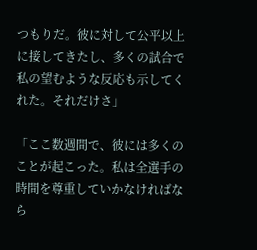つもりだ。彼に対して公平以上に接してきたし、多くの試合で私の望むような反応も示してくれた。それだけさ」

「ここ数週間で、彼には多くのことが起こった。私は全選手の時間を尊重していかなければなら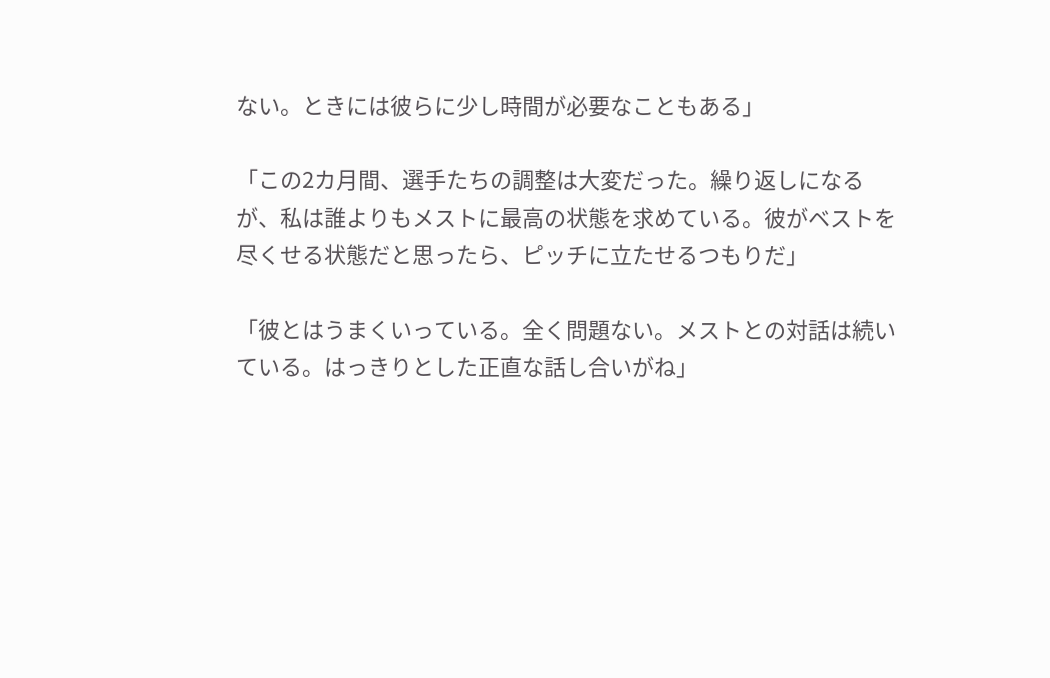ない。ときには彼らに少し時間が必要なこともある」

「この2カ月間、選手たちの調整は大変だった。繰り返しになるが、私は誰よりもメストに最高の状態を求めている。彼がベストを尽くせる状態だと思ったら、ピッチに立たせるつもりだ」

「彼とはうまくいっている。全く問題ない。メストとの対話は続いている。はっきりとした正直な話し合いがね」